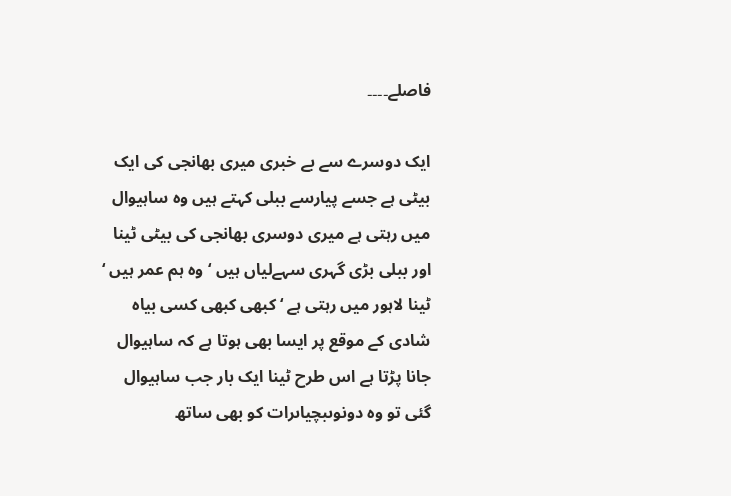فاصلے۔۔۔۔

ایک دوسرے سے بے خبری میری بھانجی کی ایک بیٹی ہے جسے پیارسے ببلی کہتے ہیں وہ ساہیوال میں رہتی ہے میری دوسری بھانجی کی بیٹی ٹینا اور ببلی بڑی گہری سہےلیاں ہیں ‘وہ ہم عمر ہیں ‘ ٹینا لاہور میں رہتی ہے ‘ کبھی کبھی کسی بیاہ شادی کے موقع پر ایسا بھی ہوتا ہے کہ ساہیوال جانا پڑتا ہے اس طرح ٹینا ایک بار جب ساہیوال گئی تو وہ دونوںبچیاںرات کو بھی ساتھ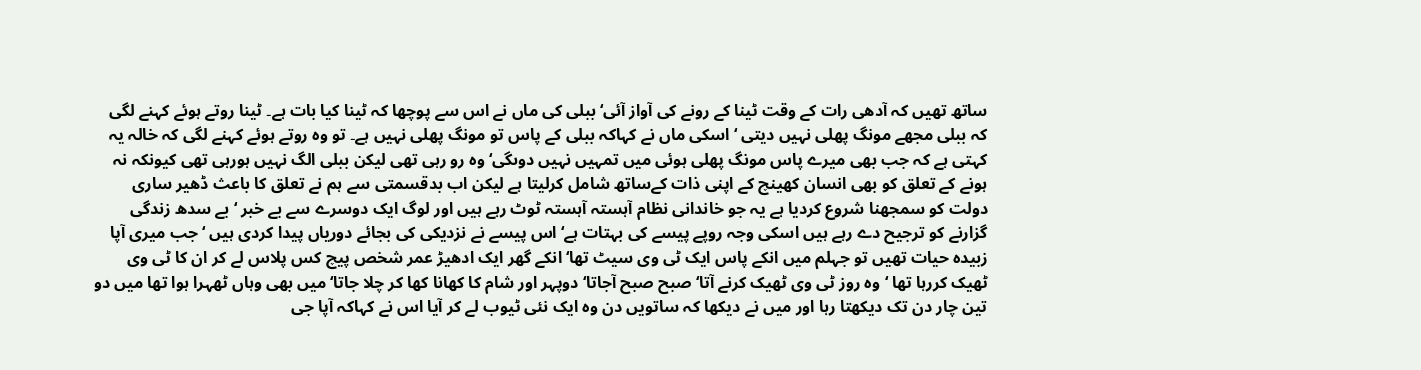ساتھ تھیں کہ آدھی رات کے وقت ٹینا کے رونے کی آواز آئی‘ ببلی کی ماں نے اس سے پوچھا کہ ٹینا کیا بات ہے۔ ٹینا روتے ہوئے کہنے لگی کہ ببلی مجھے مونگ پھلی نہیں دیتی ‘ اسکی ماں نے کہاکہ ببلی کے پاس تو مونگ پھلی نہیں ہے۔ تو وہ روتے ہوئے کہنے لگی کہ خالہ یہ کہتی ہے کہ جب بھی میرے پاس مونگ پھلی ہوئی میں تمہیں نہیں دوںگی‘ وہ رو رہی تھی لیکن ببلی الگ نہیں ہورہی تھی کیونکہ نہ ہونے کے تعلق کو بھی انسان کھینچ کے اپنی ذات کےساتھ شامل کرلیتا ہے لیکن اب بدقسمتی سے ہم نے تعلق کا باعث ڈھیر ساری دولت کو سمجھنا شروع کردیا ہے یہ جو خاندانی نظام آہستہ آہستہ ٹوٹ رہے ہیں اور لوگ ایک دوسرے سے بے خبر ‘ بے سدھ زندگی گزارنے کو ترجیح دے رہے ہیں اسکی وجہ روپے پیسے کی بہتات ہے‘اس پیسے نے نزدیکی کی بجائے دوریاں پیدا کردی ہیں ‘ جب میری آپا زبیدہ حیات تھیں تو جہلم میں انکے پاس ایک ٹی وی سیٹ تھا‘ انکے گھر ایک ادھیڑ عمر شخص پیچ کس پلاس لے کر ان کا ٹی وی ٹھیک کررہا تھا ‘وہ روز ٹی وی ٹھیک کرنے آتا‘ صبح صبح آجاتا‘ دوپہر اور شام کا کھانا کھا کر چلا جاتا‘ میں بھی وہاں ٹھہرا ہوا تھا میں دو تین چار دن تک دیکھتا رہا اور میں نے دیکھا کہ ساتویں دن وہ ایک نئی ٹیوب لے کر آیا اس نے کہاکہ آپا جی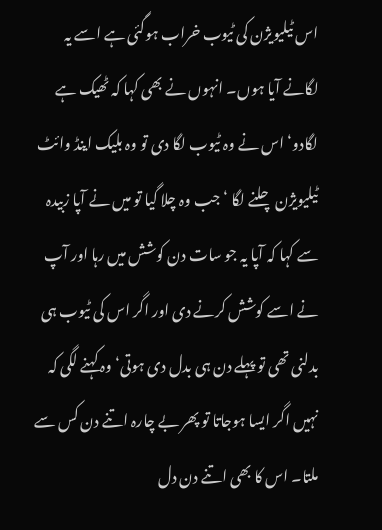اس ٹیلیویژن کی ٹیوب خراب ہوگئی ہے اسے یہ لگانے آیا ہوں۔ انہوں نے بھی کہا کہ ٹھیک ہے لگادو‘ اس نے وہ ٹیوب لگا دی تو وہ بلیک اینڈ وائٹ ٹیلیویژن چلنے لگا ‘ جب وہ چلا گیا تو میں نے آپا زبیدہ سے کہا کہ آپا یہ جو سات دن کوشش میں رہا اور آپ نے اسے کوشش کرنے دی اور اگر اس کی ٹیوب ہی بدلنی تھی تو پہلے دن ہی بدل دی ہوتی‘ وہ کہنے لگی کہ نہیں اگر ایسا ہوجاتا تو پھر بے چارہ اتنے دن کس سے ملتا۔ اس کا بھی اتنے دن دل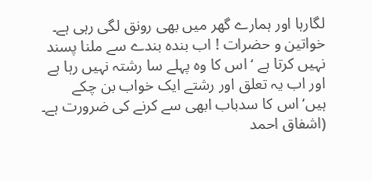لگارہا اور ہمارے گھر میں بھی رونق لگی رہی ہے۔ خواتین و حضرات ! اب بندہ بندے سے ملنا پسند نہیں کرتا ہے ‘ اس کا وہ پہلے سا رشتہ نہیں رہا ہے اور اب یہ تعلق اور رشتے ایک خواب بن چکے ہیں‘اس کا سدباب ابھی سے کرنے کی ضرورت ہے۔ (اشفاق احمد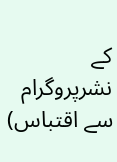کے نشرپروگرام سے اقتباس)